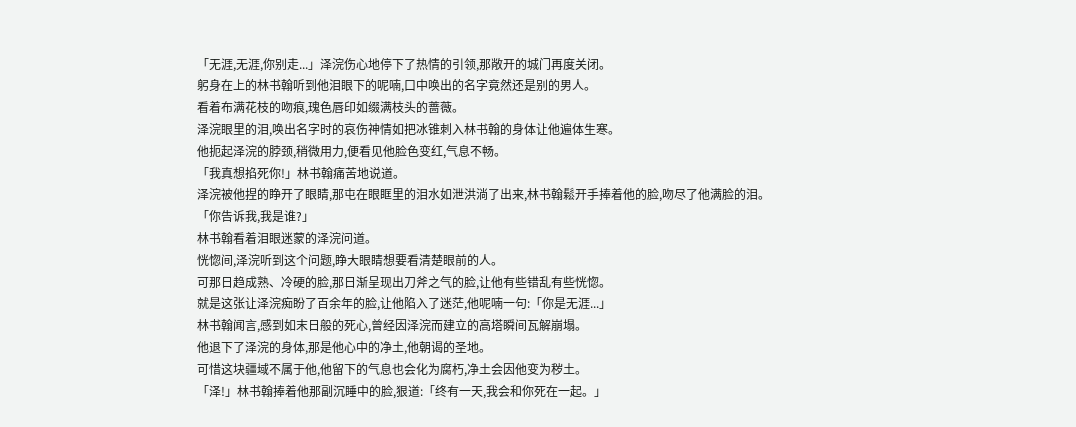「无涯,无涯,你别走...」泽浣伤心地停下了热情的引领,那敞开的城门再度关闭。
躬身在上的林书翰听到他泪眼下的呢喃,口中唤出的名字竟然还是别的男人。
看着布满花枝的吻痕,瑰色唇印如缀满枝头的蔷薇。
泽浣眼里的泪,唤出名字时的哀伤神情如把冰锥刺入林书翰的身体让他遍体生寒。
他扼起泽浣的脖颈,稍微用力,便看见他脸色变红,气息不畅。
「我真想掐死你!」林书翰痛苦地说道。
泽浣被他捏的睁开了眼睛,那屯在眼眶里的泪水如泄洪淌了出来,林书翰鬆开手捧着他的脸,吻尽了他满脸的泪。
「你告诉我,我是谁?」
林书翰看着泪眼迷蒙的泽浣问道。
恍惚间,泽浣听到这个问题,睁大眼睛想要看清楚眼前的人。
可那日趋成熟、冷硬的脸,那日渐呈现出刀斧之气的脸,让他有些错乱有些恍惚。
就是这张让泽浣痴盼了百余年的脸,让他陷入了迷茫,他呢喃一句:「你是无涯...」
林书翰闻言,感到如末日般的死心,曾经因泽浣而建立的高塔瞬间瓦解崩塌。
他退下了泽浣的身体,那是他心中的净土,他朝谒的圣地。
可惜这块疆域不属于他,他留下的气息也会化为腐朽,净土会因他变为秽土。
「泽!」林书翰捧着他那副沉睡中的脸,狠道:「终有一天,我会和你死在一起。」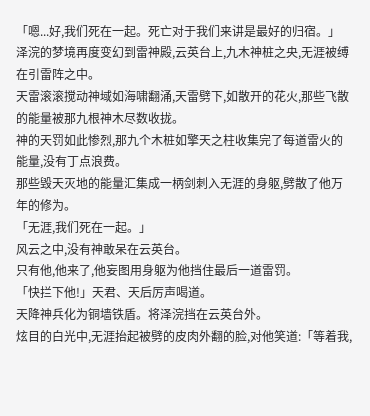「嗯...好,我们死在一起。死亡对于我们来讲是最好的归宿。」
泽浣的梦境再度变幻到雷神殿,云英台上,九木神桩之央,无涯被缚在引雷阵之中。
天雷滚滚搅动神域如海啸翻涌,天雷劈下,如散开的花火,那些飞散的能量被那九根神木尽数收拢。
神的天罚如此惨烈,那九个木桩如擎天之柱收集完了每道雷火的能量,没有丁点浪费。
那些毁天灭地的能量汇集成一柄剑刺入无涯的身躯,劈散了他万年的修为。
「无涯,我们死在一起。」
风云之中,没有神敢呆在云英台。
只有他,他来了,他妄图用身躯为他挡住最后一道雷罚。
「快拦下他!」天君、天后厉声喝道。
天降神兵化为铜墙铁盾。将泽浣挡在云英台外。
炫目的白光中,无涯抬起被劈的皮肉外翻的脸,对他笑道:「等着我,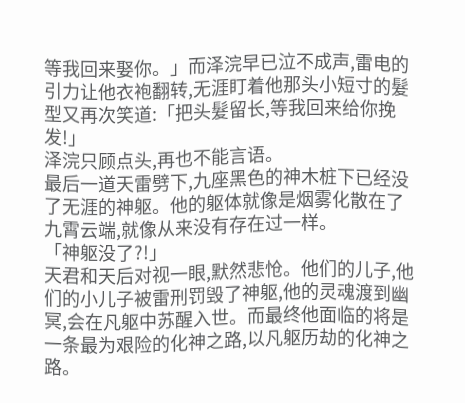等我回来娶你。」而泽浣早已泣不成声,雷电的引力让他衣袍翻转,无涯盯着他那头小短寸的髮型又再次笑道:「把头髮留长,等我回来给你挽发!」
泽浣只顾点头,再也不能言语。
最后一道天雷劈下,九座黑色的神木桩下已经没了无涯的神躯。他的躯体就像是烟雾化散在了九霄云端,就像从来没有存在过一样。
「神躯没了?!」
天君和天后对视一眼,默然悲怆。他们的儿子,他们的小儿子被雷刑罚毁了神躯,他的灵魂渡到幽冥,会在凡躯中苏醒入世。而最终他面临的将是一条最为艰险的化神之路,以凡躯历劫的化神之路。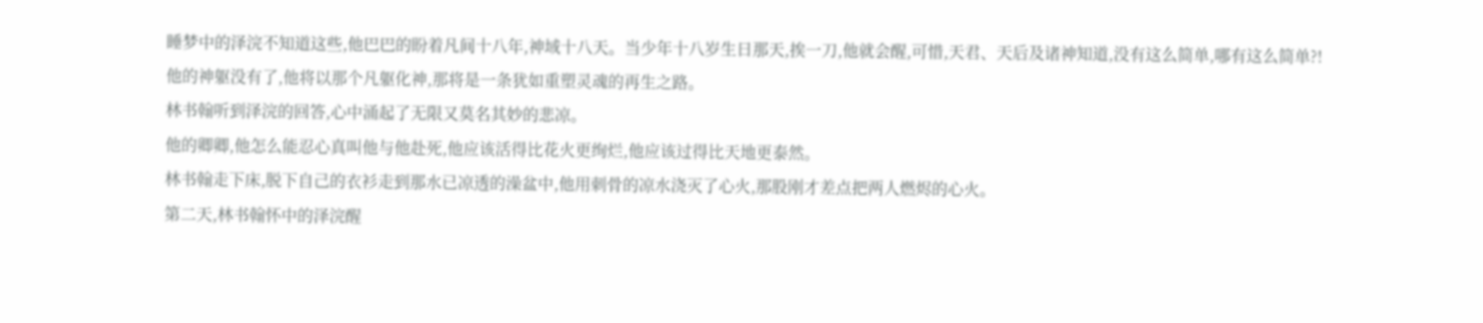睡梦中的泽浣不知道这些,他巴巴的盼着凡间十八年,神域十八天。当少年十八岁生日那天,挨一刀,他就会醒,可惜,天君、天后及诸神知道,没有这么简单,哪有这么简单?!
他的神躯没有了,他将以那个凡躯化神,那将是一条犹如重塑灵魂的再生之路。
林书翰听到泽浣的回答,心中涌起了无限又莫名其妙的悲凉。
他的卿卿,他怎么能忍心真叫他与他赴死,他应该活得比花火更绚烂,他应该过得比天地更泰然。
林书翰走下床,脱下自己的衣衫走到那水已凉透的澡盆中,他用刺骨的凉水浇灭了心火,那股刚才差点把两人燃烬的心火。
第二天,林书翰怀中的泽浣醒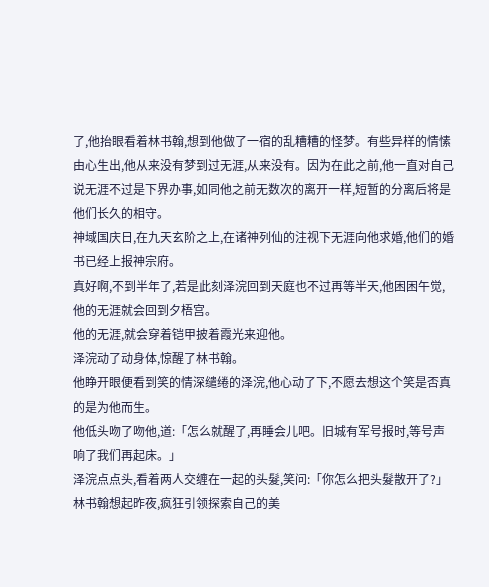了,他抬眼看着林书翰,想到他做了一宿的乱糟糟的怪梦。有些异样的情愫由心生出,他从来没有梦到过无涯,从来没有。因为在此之前,他一直对自己说无涯不过是下界办事,如同他之前无数次的离开一样,短暂的分离后将是他们长久的相守。
神域国庆日,在九天玄阶之上,在诸神列仙的注视下无涯向他求婚,他们的婚书已经上报神宗府。
真好啊,不到半年了,若是此刻泽浣回到天庭也不过再等半天,他困困午觉,他的无涯就会回到夕梧宫。
他的无涯,就会穿着铠甲披着霞光来迎他。
泽浣动了动身体,惊醒了林书翰。
他睁开眼便看到笑的情深缱绻的泽浣,他心动了下,不愿去想这个笑是否真的是为他而生。
他低头吻了吻他,道:「怎么就醒了,再睡会儿吧。旧城有军号报时,等号声响了我们再起床。」
泽浣点点头,看着两人交缠在一起的头髮,笑问:「你怎么把头髮散开了?」
林书翰想起昨夜,疯狂引领探索自己的美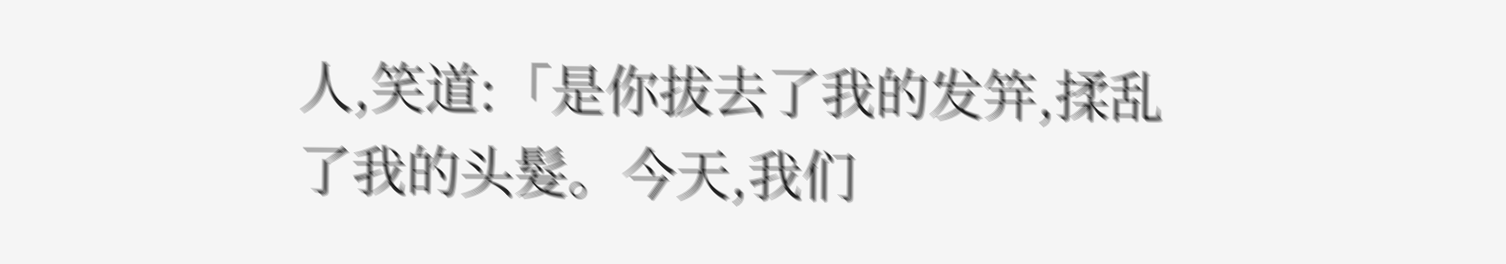人,笑道:「是你拔去了我的发笄,揉乱了我的头髮。今天,我们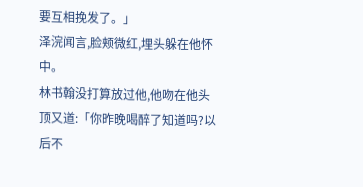要互相挽发了。」
泽浣闻言,脸颊微红,埋头躲在他怀中。
林书翰没打算放过他,他吻在他头顶又道:「你昨晚喝醉了知道吗?以后不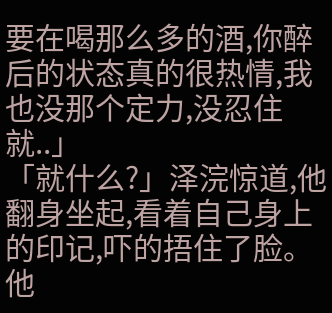要在喝那么多的酒,你醉后的状态真的很热情,我也没那个定力,没忍住就..」
「就什么?」泽浣惊道,他翻身坐起,看着自己身上的印记,吓的捂住了脸。他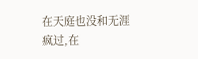在天庭也没和无涯疯过,在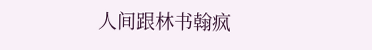人间跟林书翰疯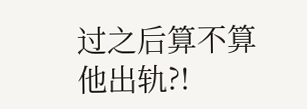过之后算不算他出轨?!